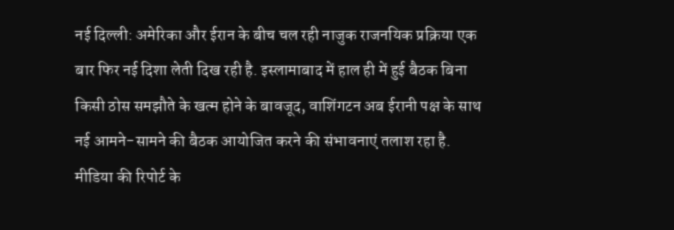नई दिल्ली: अमेरिका और ईरान के बीच चल रही नाजुक राजनयिक प्रक्रिया एक बार फिर नई दिशा लेती दिख रही है. इस्लामाबाद में हाल ही में हुई बैठक बिना किसी ठोस समझौते के खत्म होने के बावजूद, वाशिंगटन अब ईरानी पक्ष के साथ नई आमने-सामने की बैठक आयोजित करने की संभावनाएं तलाश रहा है.
मीडिया की रिपोर्ट के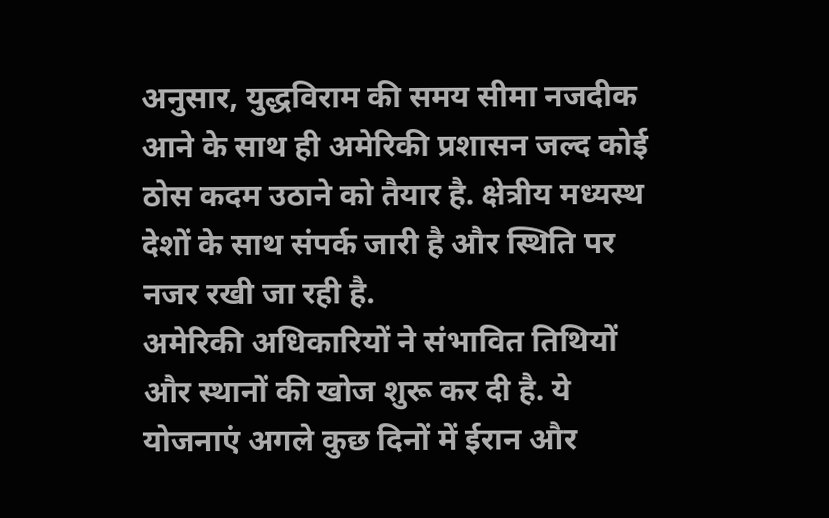अनुसार, युद्धविराम की समय सीमा नजदीक आने के साथ ही अमेरिकी प्रशासन जल्द कोई ठोस कदम उठाने को तैयार है. क्षेत्रीय मध्यस्थ देशों के साथ संपर्क जारी है और स्थिति पर नजर रखी जा रही है.
अमेरिकी अधिकारियों ने संभावित तिथियों और स्थानों की खोज शुरू कर दी है. ये योजनाएं अगले कुछ दिनों में ईरान और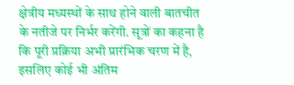क्षेत्रीय मध्यस्थों के साथ होने वाली बातचीत के नतीजे पर निर्भर करेंगी. सूत्रों का कहना है कि पूरी प्रक्रिया अभी प्रारंभिक चरण में है, इसलिए कोई भी अंतिम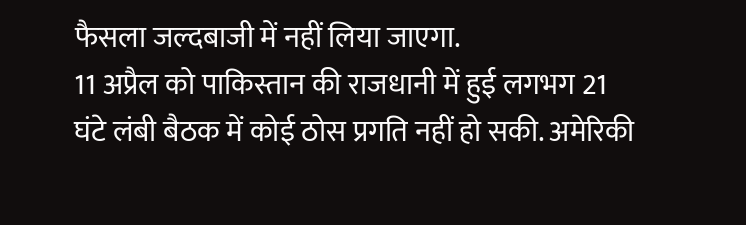फैसला जल्दबाजी में नहीं लिया जाएगा.
11 अप्रैल को पाकिस्तान की राजधानी में हुई लगभग 21 घंटे लंबी बैठक में कोई ठोस प्रगति नहीं हो सकी. अमेरिकी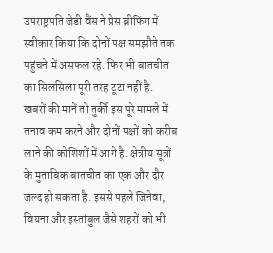उपराष्ट्रपति जेडी वैंस ने प्रेस ब्रीफिंग में स्वीकार किया कि दोनों पक्ष समझौते तक पहुंचने में असफल रहे. फिर भी बातचीत का सिलसिला पूरी तरह टूटा नहीं है.
खबरों की मानें तो तुर्की इस पूरे मामले में तनाव कम करने और दोनों पक्षों को करीब लाने की कोशिशों में आगे है. क्षेत्रीय सूत्रों के मुताबिक बातचीत का एक और दौर जल्द हो सकता है. इससे पहले जिनेवा, वियना और इस्तांबुल जैसे शहरों को भी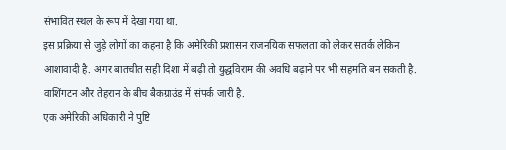संभावित स्थल के रूप में देखा गया था.
इस प्रक्रिया से जुड़े लोगों का कहना है कि अमेरिकी प्रशासन राजनयिक सफलता को लेकर सतर्क लेकिन आशावादी है. अगर बातचीत सही दिशा में बढ़ी तो युद्धविराम की अवधि बढ़ाने पर भी सहमति बन सकती है. वाशिंगटन और तेहरान के बीच बैकग्राउंड में संपर्क जारी है.
एक अमेरिकी अधिकारी ने पुष्टि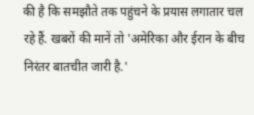की है कि समझौते तक पहुंचने के प्रयास लगातार चल रहे हैं. खबरों की मानें तो 'अमेरिका और ईरान के बीच निरंतर बातचीत जारी है.'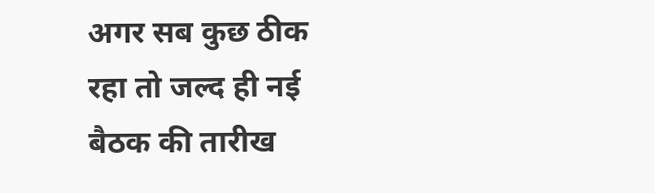अगर सब कुछ ठीक रहा तो जल्द ही नई बैठक की तारीख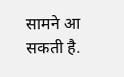सामने आ सकती है.